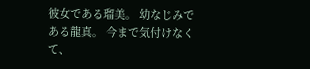彼女である瑠美。 幼なじみである龍真。 今まで気付けなくて、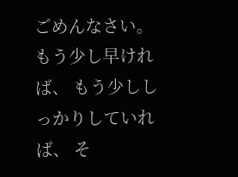ごめんなさい。 もう少し早ければ、 もう少ししっかりしていれば、 そ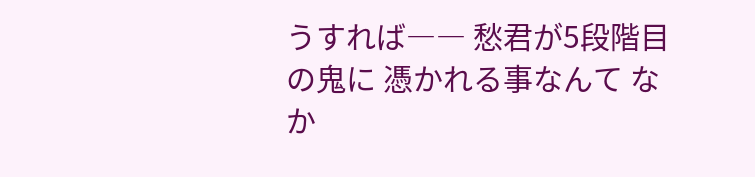うすれば―― 愁君が5段階目の鬼に 憑かれる事なんて なか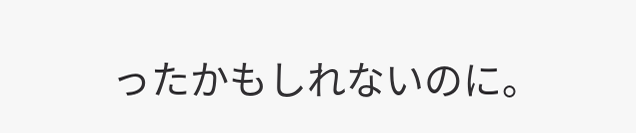ったかもしれないのに。